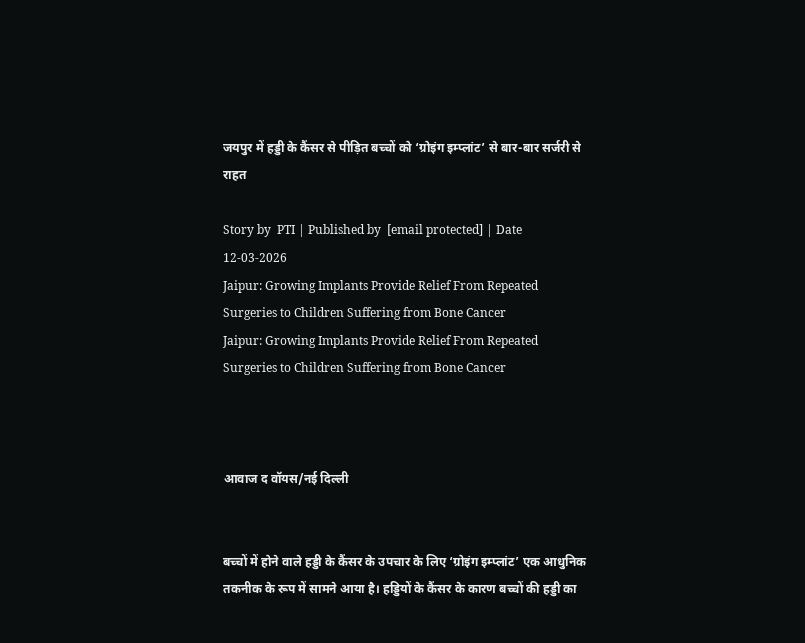जयपुर में हड्डी के कैंसर से पीड़ित बच्चों को ‘ग्रोइंग इम्प्लांट’ से बार-बार सर्जरी से राहत

Story by  PTI | Published by  [email protected] | Date 12-03-2026
Jaipur: Growing Implants Provide Relief From Repeated Surgeries to Children Suffering from Bone Cancer
Jaipur: Growing Implants Provide Relief From Repeated Surgeries to Children Suffering from Bone Cancer



आवाज द वॉयस/नई दिल्ली


बच्चों में होने वाले हड्डी के कैंसर के उपचार के लिए ‘ग्रोइंग इम्प्लांट’ एक आधुनिक तकनीक के रूप में सामने आया है। हड्डियों के कैंसर के कारण बच्चों की हड्डी का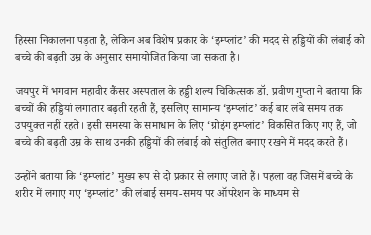हिस्सा निकालना पड़ता है, लेकिन अब विशेष प्रकार के ‘इम्प्लांट’ की मदद से हड्डियों की लंबाई को बच्चे की बढ़ती उम्र के अनुसार समायोजित किया जा सकता है।

जयपुर में भगवान महावीर कैंसर अस्पताल के हड्डी शल्य चिकित्सक डॉ. प्रवीण गुप्ता ने बताया कि बच्चों की हड्डियां लगातार बढ़ती रहती हैं, इसलिए सामान्य ‘इम्प्लांट’ कई बार लंबे समय तक उपयुक्त नहीं रहते। इसी समस्या के समाधान के लिए ‘ग्रोइंग इम्प्लांट’ विकसित किए गए हैं, जो बच्चे की बढ़ती उम्र के साथ उनकी हड्डियों की लंबाई को संतुलित बनाए रखने में मदद करते हैं।

उन्होंने बताया कि ‘इम्प्लांट’ मुख्य रूप से दो प्रकार से लगाए जाते हैं। पहला वह जिसमें बच्चे के शरीर में लगाए गए ‘इम्प्लांट’ की लंबाई समय-समय पर ऑपरेशन के माध्यम से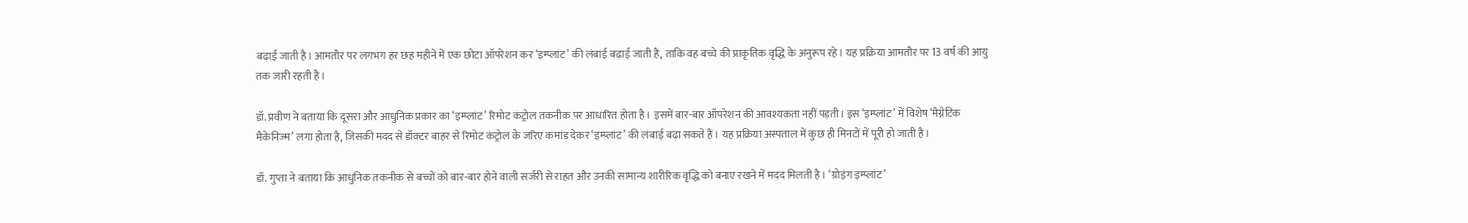बढ़ाई जाती है। आमतौर पर लगभग हर छह महीने में एक छोटा ऑपरेशन कर ‘इम्प्लांट’ की लंबाई बढ़ाई जाती है, ताकि वह बच्चे की प्राकृतिक वृद्धि के अनुरूप रहे। यह प्रक्रिया आमतौर पर 13 वर्ष की आयु तक जारी रहती है।

डॉ. प्रवीण ने बताया कि दूसरा और आधुनिक प्रकार का ‘इम्प्लांट’ रिमोट कंट्रोल तकनीक पर आधारित होता है। इसमें बार-बार ऑपरेशन की आवश्यकता नहीं पड़ती। इस ‘इम्प्लांट’ में विशेष ‘मैग्नेटिक मैकेनिज्म’ लगा होता है, जिसकी मदद से डॉक्टर बाहर से रिमोट कंट्रोल के जरिए कमांड देकर ‘इम्प्लांट’ की लंबाई बढ़ा सकते हैं। यह प्रक्रिया अस्पताल में कुछ ही मिनटों में पूरी हो जाती है।

डॉ. गुप्ता ने बताया कि आधुनिक तकनीक से बच्चों को बार-बार होने वाली सर्जरी से राहत और उनकी सामान्य शारीरिक वृद्धि को बनाए रखने में मदद मिलती है। ‘ग्रोइंग इम्प्लांट’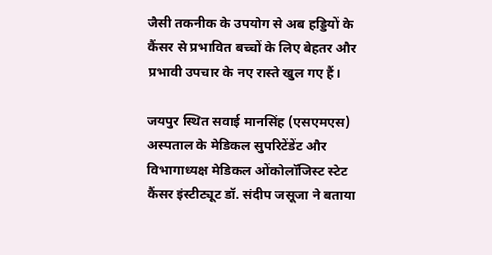जैसी तकनीक के उपयोग से अब हड्डियों के कैंसर से प्रभावित बच्चों के लिए बेहतर और प्रभावी उपचार के नए रास्ते खुल गए हैं।

जयपुर स्थित सवाई मानसिंह (एसएमएस) अस्पताल के मेडिकल सुपरिटेंडेंट और विभागाध्यक्ष मेडिकल ओंकोलॉजिस्ट स्टेट कैंसर इंस्टीट्यूट डॉ. संदीप जसूजा ने बताया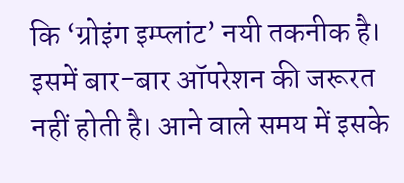कि ‘ग्रोइंग इम्प्लांट’ नयी तकनीक है। इसमें बार-बार ऑपरेशन की जरूरत नहीं होती है। आने वाले समय में इसके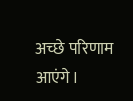अच्छे परिणाम आएंगे।